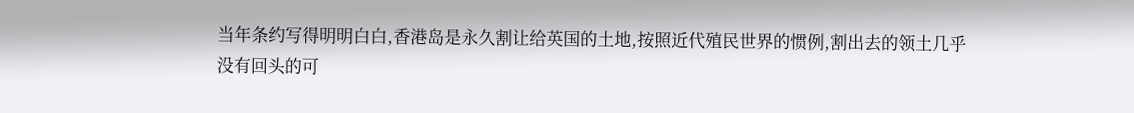当年条约写得明明白白,香港岛是永久割让给英国的土地,按照近代殖民世界的惯例,割出去的领土几乎没有回头的可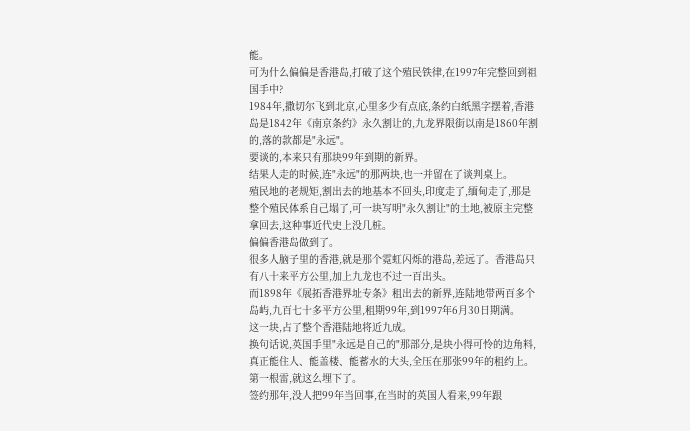能。
可为什么偏偏是香港岛,打破了这个殖民铁律,在1997年完整回到祖国手中?
1984年,撒切尔飞到北京,心里多少有点底,条约白纸黑字摆着,香港岛是1842年《南京条约》永久割让的,九龙界限街以南是1860年割的,落的款都是"永远"。
要谈的,本来只有那块99年到期的新界。
结果人走的时候,连"永远"的那两块,也一并留在了谈判桌上。
殖民地的老规矩,割出去的地基本不回头,印度走了,缅甸走了,那是整个殖民体系自己塌了,可一块写明"永久割让"的土地,被原主完整拿回去,这种事近代史上没几桩。
偏偏香港岛做到了。
很多人脑子里的香港,就是那个霓虹闪烁的港岛,差远了。香港岛只有八十来平方公里,加上九龙也不过一百出头。
而1898年《展拓香港界址专条》租出去的新界,连陆地带两百多个岛屿,九百七十多平方公里,租期99年,到1997年6月30日期满。
这一块,占了整个香港陆地将近九成。
换句话说,英国手里"永远是自己的"那部分,是块小得可怜的边角料,真正能住人、能盖楼、能蓄水的大头,全压在那张99年的租约上。
第一根雷,就这么埋下了。
签约那年,没人把99年当回事,在当时的英国人看来,99年跟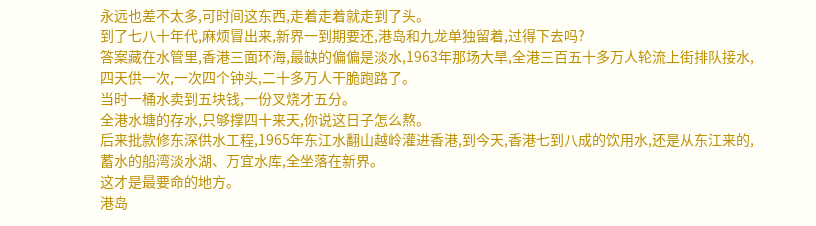永远也差不太多,可时间这东西,走着走着就走到了头。
到了七八十年代,麻烦冒出来,新界一到期要还,港岛和九龙单独留着,过得下去吗?
答案藏在水管里,香港三面环海,最缺的偏偏是淡水,1963年那场大旱,全港三百五十多万人轮流上街排队接水,四天供一次,一次四个钟头,二十多万人干脆跑路了。
当时一桶水卖到五块钱,一份叉烧才五分。
全港水塘的存水,只够撑四十来天,你说这日子怎么熬。
后来批款修东深供水工程,1965年东江水翻山越岭灌进香港,到今天,香港七到八成的饮用水,还是从东江来的,蓄水的船湾淡水湖、万宜水库,全坐落在新界。
这才是最要命的地方。
港岛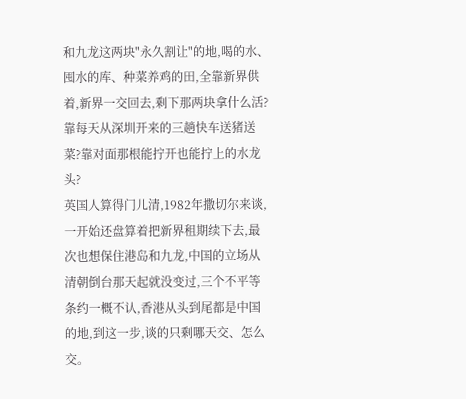和九龙这两块"永久割让"的地,喝的水、囤水的库、种菜养鸡的田,全靠新界供着,新界一交回去,剩下那两块拿什么活?
靠每天从深圳开来的三趟快车送猪送菜?靠对面那根能拧开也能拧上的水龙头?
英国人算得门儿清,1982年撒切尔来谈,一开始还盘算着把新界租期续下去,最次也想保住港岛和九龙,中国的立场从清朝倒台那天起就没变过,三个不平等条约一概不认,香港从头到尾都是中国的地,到这一步,谈的只剩哪天交、怎么交。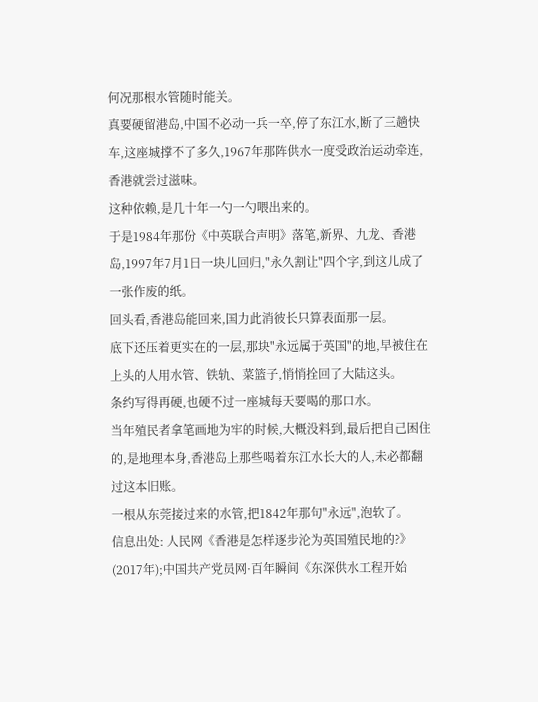何况那根水管随时能关。
真要硬留港岛,中国不必动一兵一卒,停了东江水,断了三趟快车,这座城撑不了多久,1967年那阵供水一度受政治运动牵连,香港就尝过滋味。
这种依赖,是几十年一勺一勺喂出来的。
于是1984年那份《中英联合声明》落笔,新界、九龙、香港岛,1997年7月1日一块儿回归,"永久割让"四个字,到这儿成了一张作废的纸。
回头看,香港岛能回来,国力此消彼长只算表面那一层。
底下还压着更实在的一层,那块"永远属于英国"的地,早被住在上头的人用水管、铁轨、菜篮子,悄悄拴回了大陆这头。
条约写得再硬,也硬不过一座城每天要喝的那口水。
当年殖民者拿笔画地为牢的时候,大概没料到,最后把自己困住的,是地理本身,香港岛上那些喝着东江水长大的人,未必都翻过这本旧账。
一根从东莞接过来的水管,把1842年那句"永远",泡软了。
信息出处: 人民网《香港是怎样逐步沦为英国殖民地的?》(2017年);中国共产党员网·百年瞬间《东深供水工程开始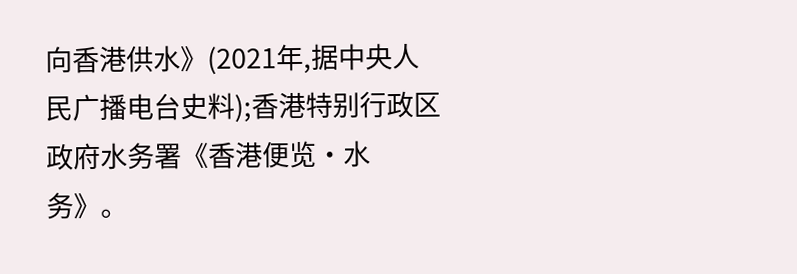向香港供水》(2021年,据中央人民广播电台史料);香港特别行政区政府水务署《香港便览·水务》。